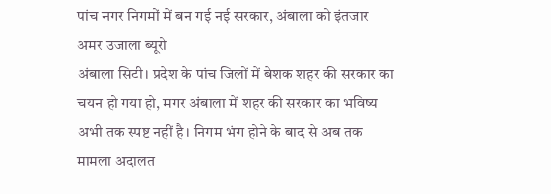पांच नगर निगमों में बन गई नई सरकार, अंबाला को इंतजार
अमर उजाला ब्यूरो
अंबाला सिटी। प्रदेश के पांच जिलों में बेशक शहर की सरकार का चयन हो गया हो, मगर अंबाला में शहर की सरकार का भविष्य अभी तक स्पष्ट नहीं है। निगम भंग होने के बाद से अब तक मामला अदालत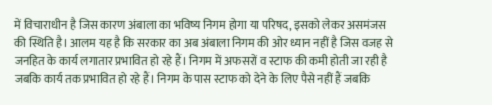में विचाराधीन है जिस कारण अंबाला का भविष्य निगम होगा या परिषद, इसको लेकर असमंजस की स्थिति है। आलम यह है कि सरकार का अब अंबाला निगम की ओर ध्यान नहीं है जिस वजह से जनहित के कार्य लगातार प्रभावित हो रहे हैं। निगम में अफसरों व स्टाफ की कमी होती जा रही है जबकि कार्य तक प्रभावित हो रहे हैं। निगम के पास स्टाफ को देने के लिए पैसे नहीं हैं जबकि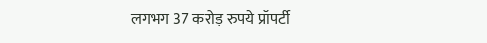लगभग 37 करोड़ रुपये प्रॉपर्टी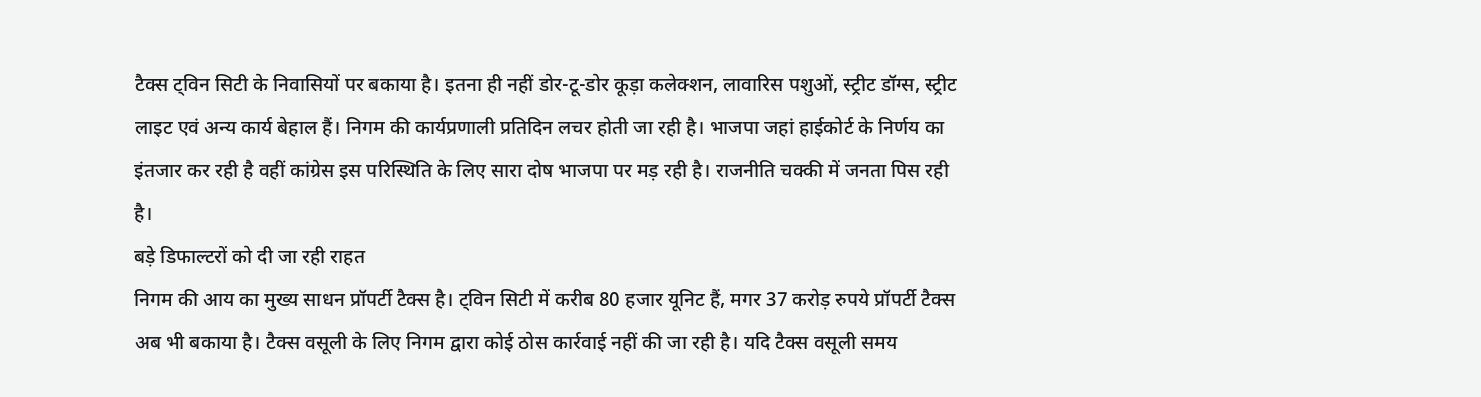टैक्स ट्विन सिटी के निवासियों पर बकाया है। इतना ही नहीं डोर-टू-डोर कूड़ा कलेक्शन, लावारिस पशुओं, स्ट्रीट डॉग्स, स्ट्रीट लाइट एवं अन्य कार्य बेहाल हैं। निगम की कार्यप्रणाली प्रतिदिन लचर होती जा रही है। भाजपा जहां हाईकोर्ट के निर्णय का इंतजार कर रही है वहीं कांग्रेस इस परिस्थिति के लिए सारा दोष भाजपा पर मड़ रही है। राजनीति चक्की में जनता पिस रही है।
बड़े डिफाल्टरों को दी जा रही राहत
निगम की आय का मुख्य साधन प्रॉपर्टी टैक्स है। ट्विन सिटी में करीब 80 हजार यूनिट हैं, मगर 37 करोड़ रुपये प्रॉपर्टी टैक्स अब भी बकाया है। टैक्स वसूली के लिए निगम द्वारा कोई ठोस कार्रवाई नहीं की जा रही है। यदि टैक्स वसूली समय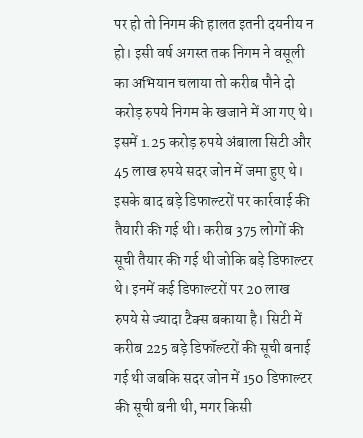पर हो तो निगम की हालत इतनी दयनीय न हो। इसी वर्ष अगस्त तक निगम ने वसूली का अभियान चलाया तो करीब पौने दो करोड़ रुपये निगम के खजाने में आ गए थे। इसमें 1.25 करोड़ रुपये अंबाला सिटी और 45 लाख रुपये सदर जोन में जमा हुए थे। इसके बाद बड़े डिफाल्टरों पर कार्रवाई की तैयारी की गई थी। करीब 375 लोगों की सूची तैयार की गई थी जोकि बड़े डिफाल्टर थे। इनमें कई डिफाल्टरों पर 20 लाख रुपये से ज्यादा टैक्स बकाया है। सिटी में करीब 225 बड़े डिफॉल्टरों की सूची बनाई गई थी जबकि सदर जोन में 150 डिफाल्टर की सूची बनी थी, मगर किसी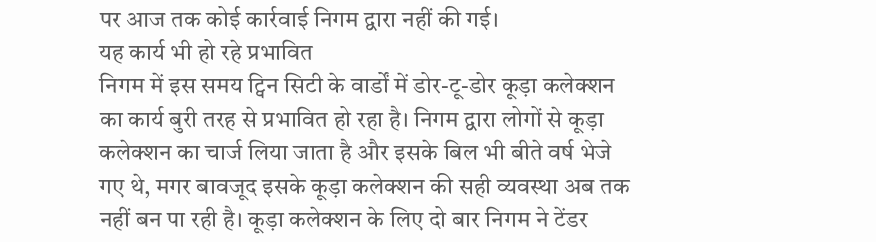पर आज तक कोई कार्रवाई निगम द्वारा नहीं की गई।
यह कार्य भी हो रहे प्रभावित
निगम में इस समय ट्विन सिटी के वार्डों में डोर-टू-डोर कूड़ा कलेक्शन का कार्य बुरी तरह से प्रभावित हो रहा है। निगम द्वारा लोगों से कूड़ा कलेक्शन का चार्ज लिया जाता है और इसके बिल भी बीते वर्ष भेजे गए थे, मगर बावजूद इसके कूड़ा कलेक्शन की सही व्यवस्था अब तक नहीं बन पा रही है। कूड़ा कलेक्शन के लिए दो बार निगम ने टेंडर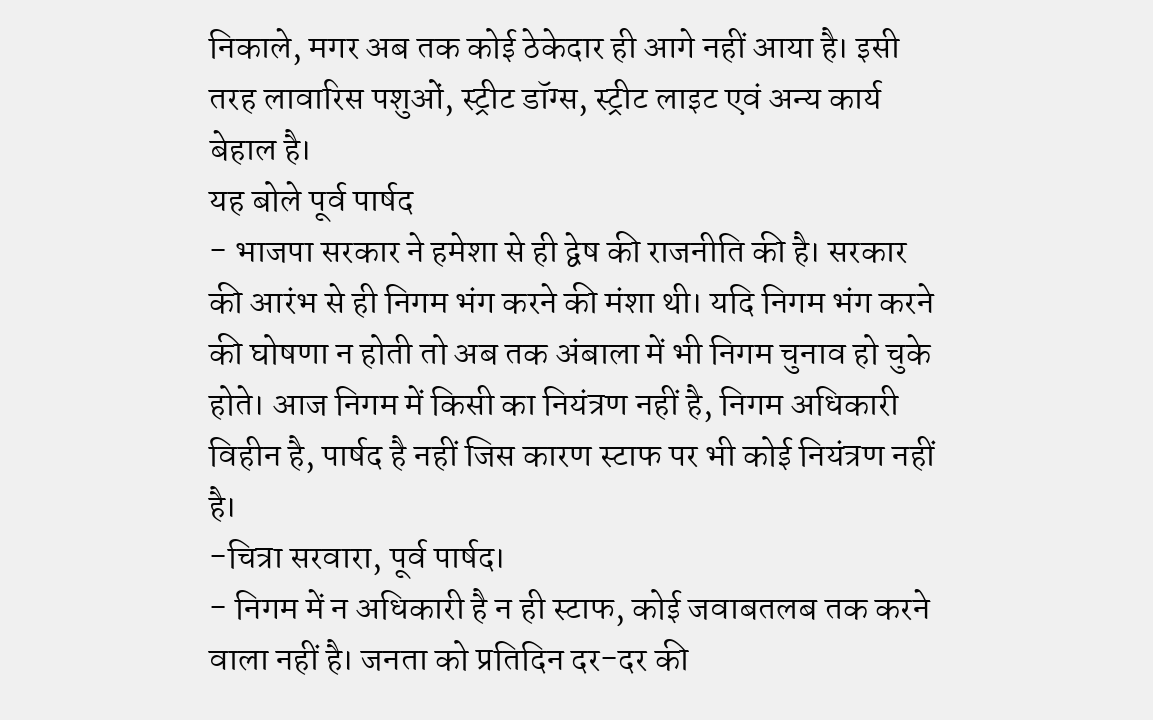निकाले, मगर अब तक कोई ठेकेदार ही आगे नहीं आया है। इसी तरह लावारिस पशुओं, स्ट्रीट डॉग्स, स्ट्रीट लाइट एवं अन्य कार्य बेहाल है।
यह बोले पूर्व पार्षद
- भाजपा सरकार ने हमेशा से ही द्वेष की राजनीति की है। सरकार की आरंभ से ही निगम भंग करने की मंशा थी। यदि निगम भंग करने की घोषणा न होती तो अब तक अंबाला में भी निगम चुनाव हो चुके होते। आज निगम में किसी का नियंत्रण नहीं है, निगम अधिकारी विहीन है, पार्षद है नहीं जिस कारण स्टाफ पर भी कोई नियंत्रण नहीं है।
-चित्रा सरवारा, पूर्व पार्षद।
- निगम में न अधिकारी है न ही स्टाफ, कोई जवाबतलब तक करने वाला नहीं है। जनता को प्रतिदिन दर-दर की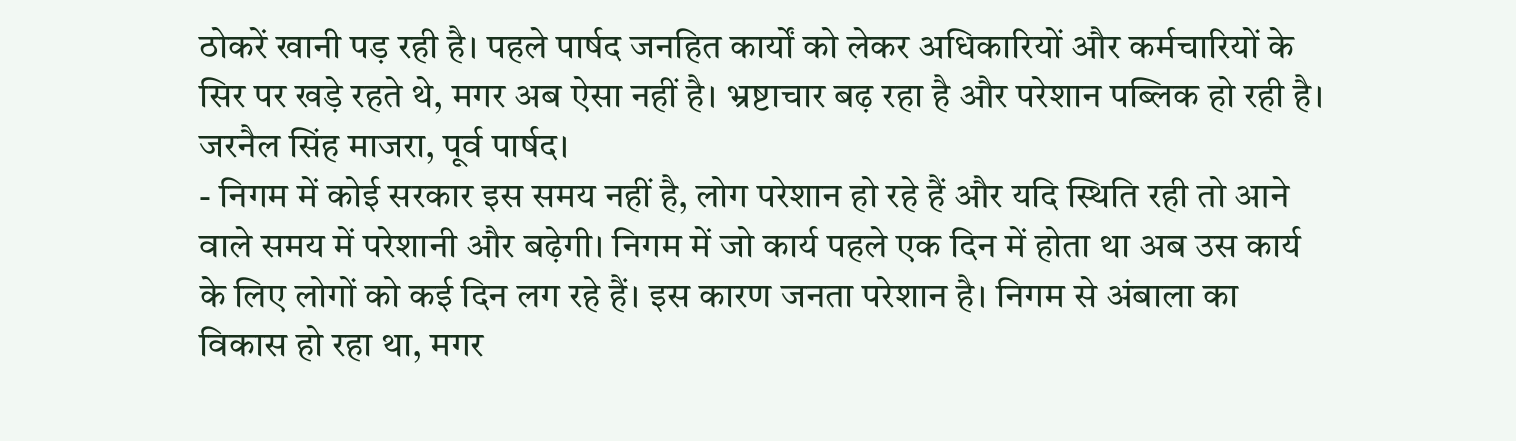ठोकरें खानी पड़ रही है। पहले पार्षद जनहित कार्यों को लेकर अधिकारियों और कर्मचारियों के सिर पर खड़े रहते थे, मगर अब ऐसा नहीं है। भ्रष्टाचार बढ़ रहा है और परेशान पब्लिक हो रही है।
जरनैल सिंह माजरा, पूर्व पार्षद।
- निगम में कोई सरकार इस समय नहीं है, लोग परेशान हो रहे हैं और यदि स्थिति रही तो आने वाले समय में परेशानी और बढ़ेगी। निगम में जो कार्य पहले एक दिन में होता था अब उस कार्य के लिए लोगों को कई दिन लग रहे हैं। इस कारण जनता परेशान है। निगम से अंबाला का विकास हो रहा था, मगर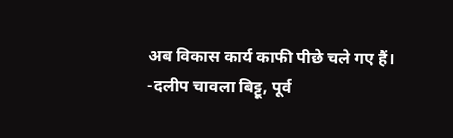अब विकास कार्य काफी पीछे चले गए हैं।
-दलीप चावला बिट्टू, पूर्व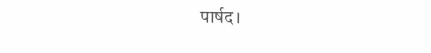पार्षद।